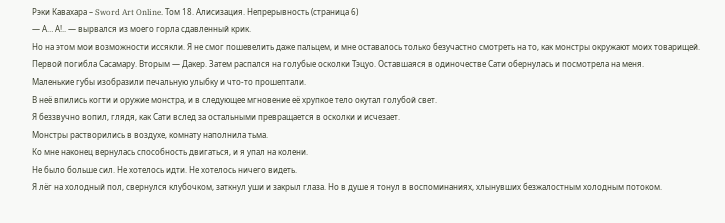Рэки Кавахара – Sword Art Online. Том 18. Алисизация. Непрерывность (страница 6)
— А… А!.. — вырвался из моего горла сдавленный крик.
Но на этом мои возможности иссякли. Я не смог пошевелить даже пальцем, и мне оставалось только безучастно смотреть на то, как монстры окружают моих товарищей.
Первой погибла Сасамару. Вторым — Дакер. Затем распался на голубые осколки Тэцуо. Оставшаяся в одиночестве Сати обернулась и посмотрела на меня.
Маленькие губы изобразили печальную улыбку и что-то прошептали.
В неё впились когти и оружие монстра, и в следующее мгновение её хрупкое тело окутал голубой свет.
Я беззвучно вопил, глядя, как Сати вслед за остальными превращается в осколки и исчезает.
Монстры растворились в воздухе, комнату наполнила тьма.
Ко мне наконец вернулась способность двигаться, и я упал на колени.
Не было больше сил. Не хотелось идти. Не хотелось ничего видеть.
Я лёг на холодный пол, свернулся клубочком, заткнул уши и закрыл глаза. Но в душе я тонул в воспоминаниях, хлынувших безжалостным холодным потоком.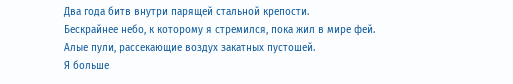Два года битв внутри парящей стальной крепости.
Бескрайнее небо, к которому я стремился, пока жил в мире фей.
Алые пули, рассекающие воздух закатных пустошей.
Я больше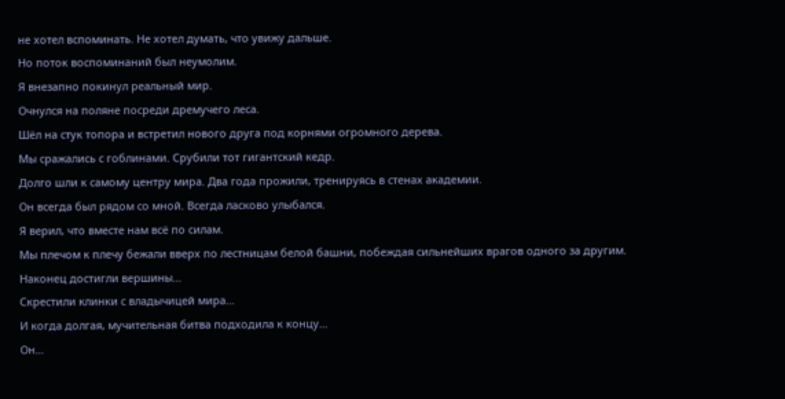не хотел вспоминать. Не хотел думать, что увижу дальше.
Но поток воспоминаний был неумолим.
Я внезапно покинул реальный мир.
Очнулся на поляне посреди дремучего леса.
Шёл на стук топора и встретил нового друга под корнями огромного дерева.
Мы сражались с гоблинами. Срубили тот гигантский кедр.
Долго шли к самому центру мира. Два года прожили, тренируясь в стенах академии.
Он всегда был рядом со мной. Всегда ласково улыбался.
Я верил, что вместе нам всё по силам.
Мы плечом к плечу бежали вверх по лестницам белой башни, побеждая сильнейших врагов одного за другим.
Наконец достигли вершины…
Скрестили клинки с владычицей мира…
И когда долгая, мучительная битва подходила к концу…
Он…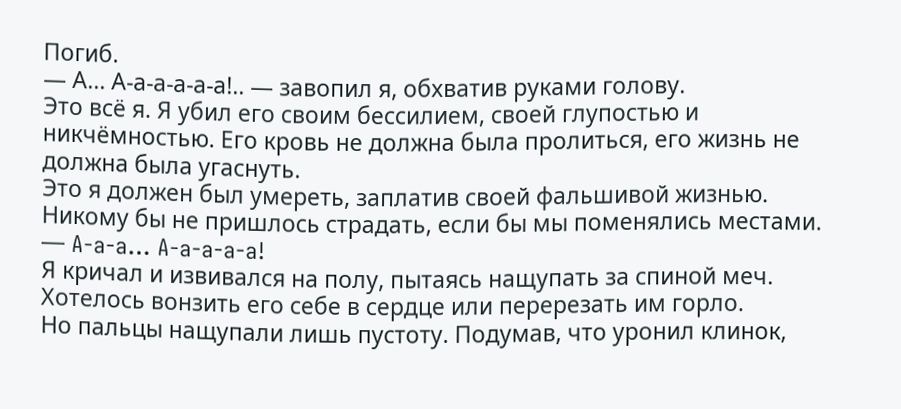Погиб.
— А… А-а-а-а-а-а!.. — завопил я, обхватив руками голову.
Это всё я. Я убил его своим бессилием, своей глупостью и никчёмностью. Его кровь не должна была пролиться, его жизнь не должна была угаснуть.
Это я должен был умереть, заплатив своей фальшивой жизнью. Никому бы не пришлось страдать, если бы мы поменялись местами.
— A-a-a… A-a-a-a-a!
Я кричал и извивался на полу, пытаясь нащупать за спиной меч. Хотелось вонзить его себе в сердце или перерезать им горло.
Но пальцы нащупали лишь пустоту. Подумав, что уронил клинок,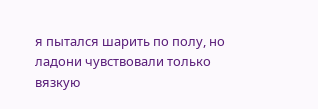я пытался шарить по полу, но ладони чувствовали только вязкую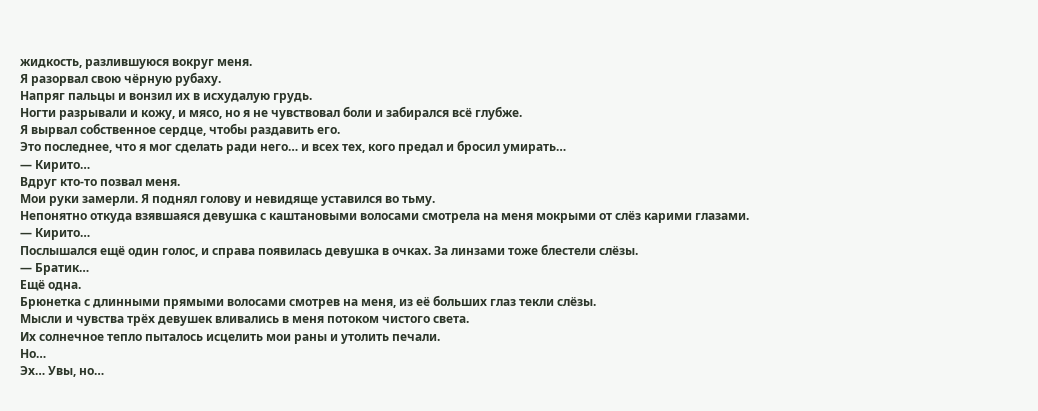жидкость, разлившуюся вокруг меня.
Я разорвал свою чёрную рубаху.
Напряг пальцы и вонзил их в исхудалую грудь.
Ногти разрывали и кожу, и мясо, но я не чувствовал боли и забирался всё глубже.
Я вырвал собственное сердце, чтобы раздавить его.
Это последнее, что я мог сделать ради него… и всех тех, кого предал и бросил умирать…
— Кирито…
Вдруг кто-то позвал меня.
Мои руки замерли. Я поднял голову и невидяще уставился во тьму.
Непонятно откуда взявшаяся девушка с каштановыми волосами смотрела на меня мокрыми от слёз карими глазами.
— Кирито…
Послышался ещё один голос, и справа появилась девушка в очках. За линзами тоже блестели слёзы.
— Братик…
Ещё одна.
Брюнетка с длинными прямыми волосами смотрев на меня, из её больших глаз текли слёзы.
Мысли и чувства трёх девушек вливались в меня потоком чистого света.
Их солнечное тепло пыталось исцелить мои раны и утолить печали.
Но…
Эх… Увы, но…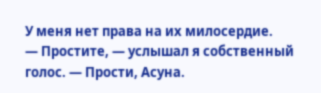У меня нет права на их милосердие.
— Простите, — услышал я собственный голос. — Прости, Асуна.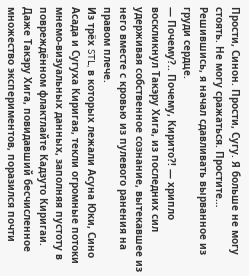Прости, Синон. Прости, Сугу. Я больше не могу стоять. Не могу сражаться. Простите…
Решившись, я начал сдавливать вырванное из груди сердце.
— Почему?.. Почему, Кирито?! — хрипло воскликнул Такэру Хига, из последних сил удерживая собственное сознание, вытекавшее из него вместе с кровью из пулевого ранения на правом плече.
Из трёх STL, в которых лежали Асуна Юки, Сино Асада и Сугуха Киригая, текли огромные потоки мнемо-визуальных данных, заполняя пустоту в повреждённом флактлайте Кадзуто Киригаи. Даже Такэру Хига, повидавший бесчисленное множество экспериментов, поразился почти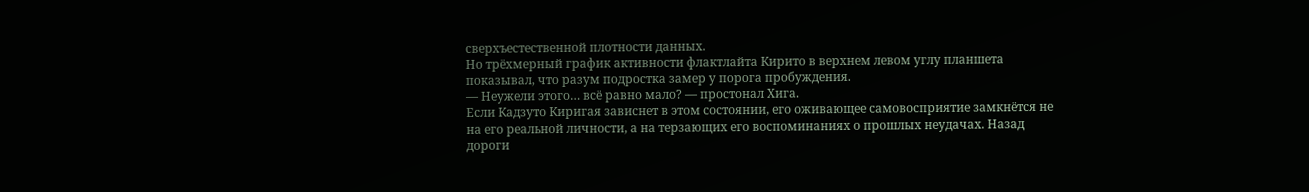сверхъестественной плотности данных.
Но трёхмерный график активности флактлайта Кирито в верхнем левом углу планшета показывал, что разум подростка замер у порога пробуждения.
— Неужели этого… всё равно мало? — простонал Хига.
Если Кадзуто Киригая зависнет в этом состоянии, его оживающее самовосприятие замкнётся не на его реальной личности, а на терзающих его воспоминаниях о прошлых неудачах. Назад дороги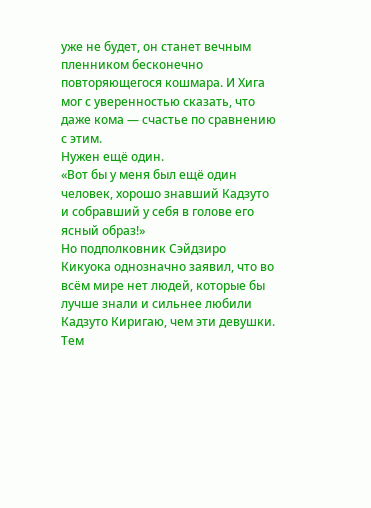уже не будет, он станет вечным пленником бесконечно повторяющегося кошмара. И Хига мог с уверенностью сказать, что даже кома — счастье по сравнению с этим.
Нужен ещё один.
«Вот бы у меня был ещё один человек, хорошо знавший Кадзуто и собравший у себя в голове его ясный образ!»
Но подполковник Сэйдзиро Кикуока однозначно заявил, что во всём мире нет людей, которые бы лучше знали и сильнее любили Кадзуто Киригаю, чем эти девушки. Тем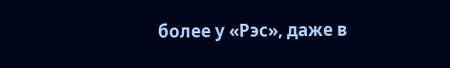более у «Рэс», даже в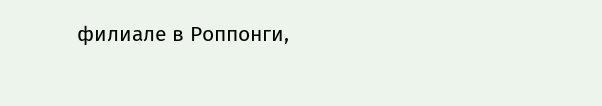филиале в Роппонги,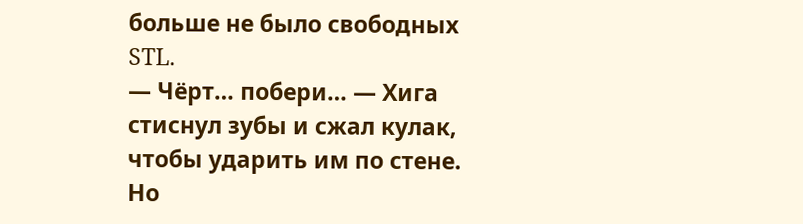больше не было свободных STL.
— Чёрт… побери… — Хига стиснул зубы и сжал кулак, чтобы ударить им по стене.
Но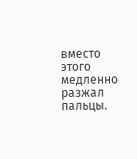вместо этого медленно разжал пальцы.